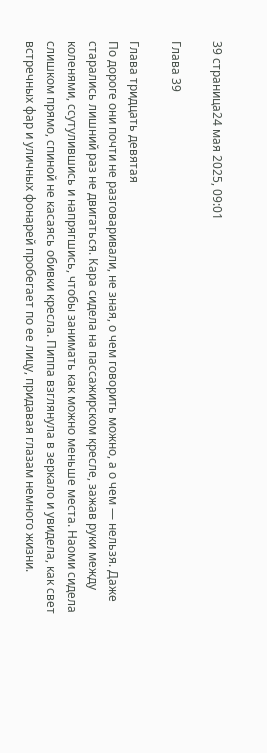39 страница24 мая 2025, 09:01

Глава 39

Глава тридцать девятая
По дороге они почти не разговаривали, не зная, о чем говорить можно, а о чем — нельзя. Даже старались лишний раз не двигаться. Кара сидела на пассажирском кресле, зажав руки между коленями, ссутулившись и напрягшись, чтобы занимать как можно меньше места. Наоми сидела слишком прямо, спиной не касаясь обивки кресла. Пиппа взглянула в зеркало и увидела, как свет встречных фар и уличных фонарей пробегает по ее лицу, придавая глазам немного жизни.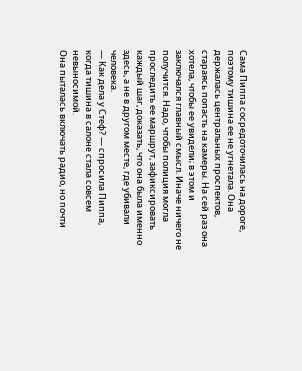Сама Пиппа сосредоточилась на дороге, поэтому тишина ее не угнетала. Она держалась центральных проспектов, стараясь попасть на камеры. На сей раз она хотела, чтобы ее увидели; в этом и заключался главный смысл. Иначе ничего не получится. Надо, чтобы полиция могла проследить ее маршрут, зафиксировать каждый шаг, доказать, что она была именно здесь, а не в другом месте, где убивали человека.
— Как дела у Стеф? — спросила Пиппа, когда тишина в салоне стала совсем невыносимой.
Она пыталась включать радио, но почти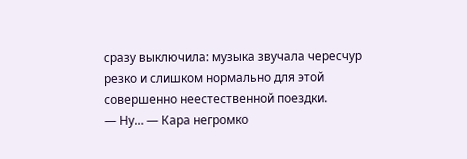сразу выключила: музыка звучала чересчур резко и слишком нормально для этой совершенно неестественной поездки.
— Ну… — Кара негромко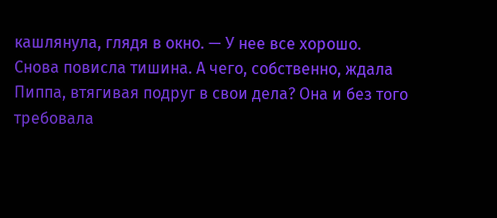кашлянула, глядя в окно. — У нее все хорошо.
Снова повисла тишина. А чего, собственно, ждала Пиппа, втягивая подруг в свои дела? Она и без того требовала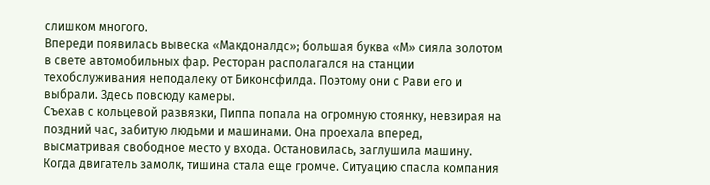слишком многого.
Впереди появилась вывеска «Макдоналдс»; большая буква «М» сияла золотом в свете автомобильных фар. Ресторан располагался на станции техобслуживания неподалеку от Биконсфилда. Поэтому они с Рави его и выбрали. Здесь повсюду камеры.
Съехав с кольцевой развязки, Пиппа попала на огромную стоянку, невзирая на поздний час, забитую людьми и машинами. Она проехала вперед, высматривая свободное место у входа. Остановилась, заглушила машину.
Когда двигатель замолк, тишина стала еще громче. Ситуацию спасла компания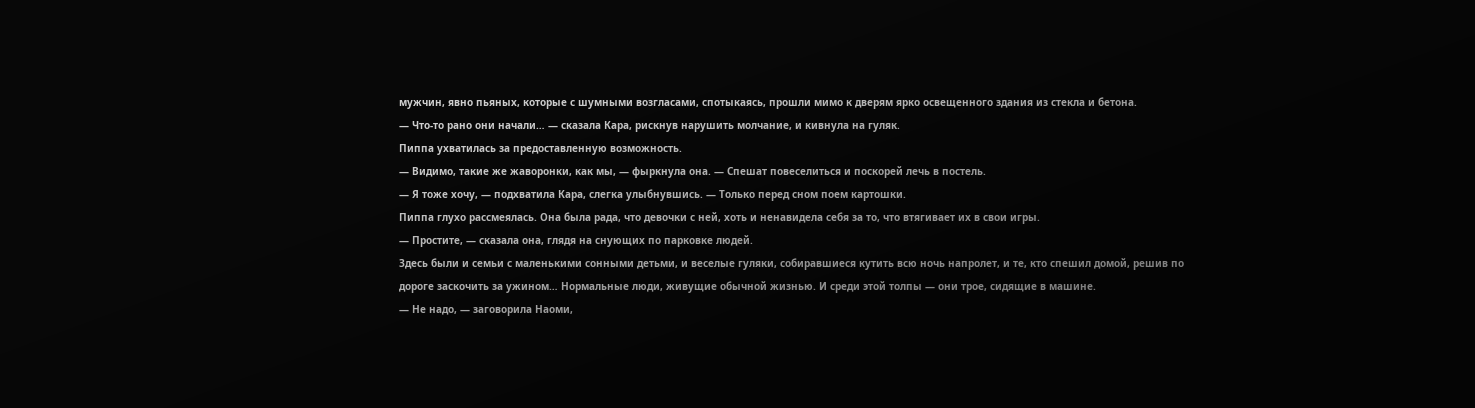мужчин, явно пьяных, которые с шумными возгласами, спотыкаясь, прошли мимо к дверям ярко освещенного здания из стекла и бетона.
— Что-то рано они начали… — сказала Кара, рискнув нарушить молчание, и кивнула на гуляк.
Пиппа ухватилась за предоставленную возможность.
— Видимо, такие же жаворонки, как мы, — фыркнула она. — Спешат повеселиться и поскорей лечь в постель.
— Я тоже хочу, — подхватила Кара, слегка улыбнувшись. — Только перед сном поем картошки.
Пиппа глухо рассмеялась. Она была рада, что девочки с ней, хоть и ненавидела себя за то, что втягивает их в свои игры.
— Простите, — сказала она, глядя на снующих по парковке людей.
Здесь были и семьи с маленькими сонными детьми, и веселые гуляки, собиравшиеся кутить всю ночь напролет, и те, кто спешил домой, решив по дороге заскочить за ужином… Нормальные люди, живущие обычной жизнью. И среди этой толпы — они трое, сидящие в машине.
— Не надо, — заговорила Наоми,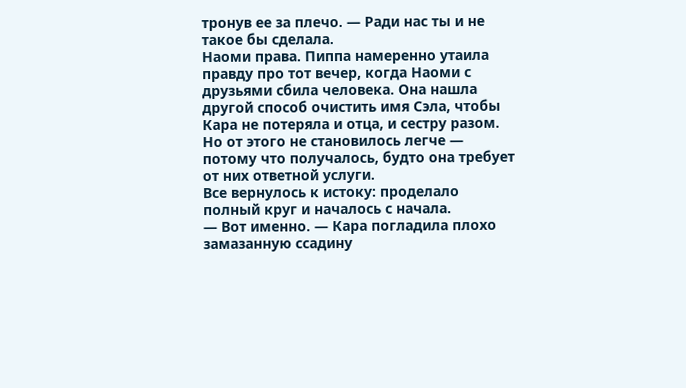тронув ее за плечо. — Ради нас ты и не такое бы сделала.
Наоми права. Пиппа намеренно утаила правду про тот вечер, когда Наоми с друзьями сбила человека. Она нашла другой способ очистить имя Сэла, чтобы Кара не потеряла и отца, и сестру разом. Но от этого не становилось легче — потому что получалось, будто она требует от них ответной услуги.
Все вернулось к истоку: проделало полный круг и началось с начала.
— Вот именно. — Кара погладила плохо замазанную ссадину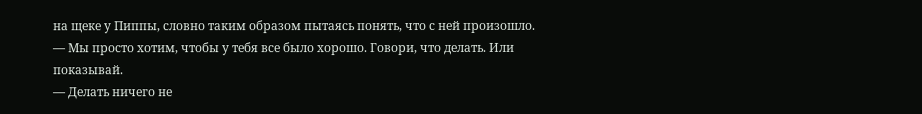на щеке у Пиппы, словно таким образом пытаясь понять, что с ней произошло. — Мы просто хотим, чтобы у тебя все было хорошо. Говори, что делать. Или показывай.
— Делать ничего не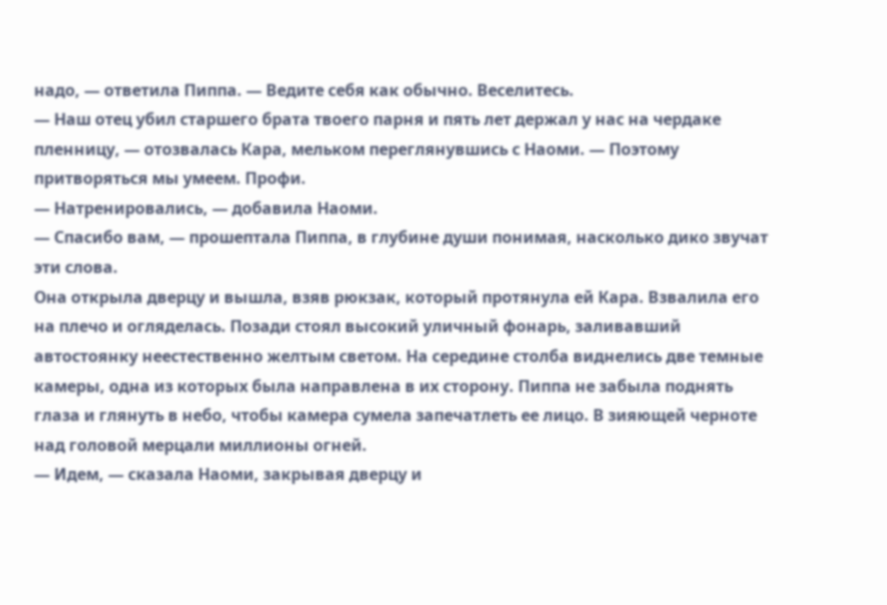надо, — ответила Пиппа. — Ведите себя как обычно. Веселитесь.
— Наш отец убил старшего брата твоего парня и пять лет держал у нас на чердаке пленницу, — отозвалась Кара, мельком переглянувшись с Наоми. — Поэтому притворяться мы умеем. Профи.
— Натренировались, — добавила Наоми.
— Спасибо вам, — прошептала Пиппа, в глубине души понимая, насколько дико звучат эти слова.
Она открыла дверцу и вышла, взяв рюкзак, который протянула ей Кара. Взвалила его на плечо и огляделась. Позади стоял высокий уличный фонарь, заливавший автостоянку неестественно желтым светом. На середине столба виднелись две темные камеры, одна из которых была направлена в их сторону. Пиппа не забыла поднять глаза и глянуть в небо, чтобы камера сумела запечатлеть ее лицо. В зияющей черноте над головой мерцали миллионы огней.
— Идем, — сказала Наоми, закрывая дверцу и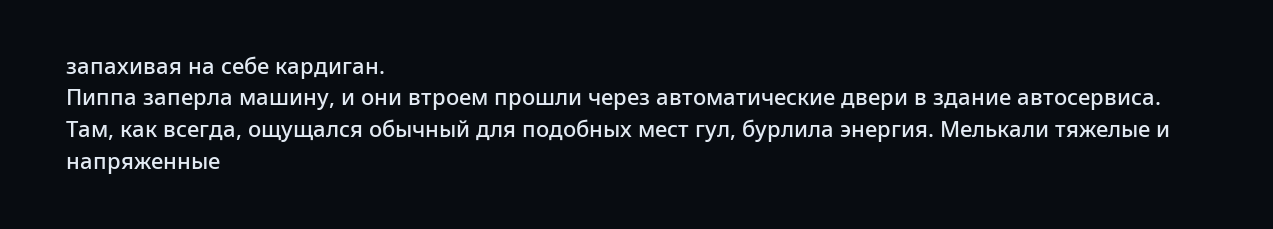запахивая на себе кардиган.
Пиппа заперла машину, и они втроем прошли через автоматические двери в здание автосервиса.
Там, как всегда, ощущался обычный для подобных мест гул, бурлила энергия. Мелькали тяжелые и напряженные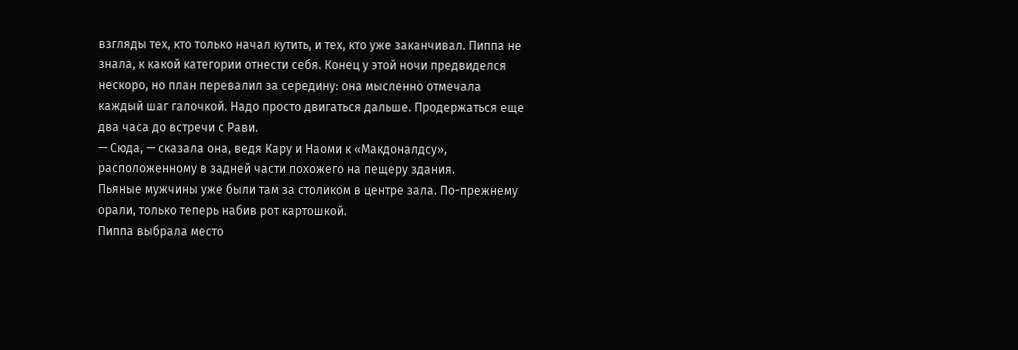взгляды тех, кто только начал кутить, и тех, кто уже заканчивал. Пиппа не знала, к какой категории отнести себя. Конец у этой ночи предвиделся нескоро, но план перевалил за середину: она мысленно отмечала каждый шаг галочкой. Надо просто двигаться дальше. Продержаться еще два часа до встречи с Рави.
— Сюда, — сказала она, ведя Кару и Наоми к «Макдоналдсу», расположенному в задней части похожего на пещеру здания.
Пьяные мужчины уже были там за столиком в центре зала. По-прежнему орали, только теперь набив рот картошкой.
Пиппа выбрала место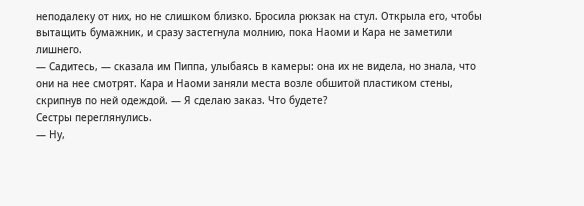неподалеку от них, но не слишком близко. Бросила рюкзак на стул. Открыла его, чтобы вытащить бумажник, и сразу застегнула молнию, пока Наоми и Кара не заметили лишнего.
— Садитесь, — сказала им Пиппа, улыбаясь в камеры: она их не видела, но знала, что они на нее смотрят. Кара и Наоми заняли места возле обшитой пластиком стены, скрипнув по ней одеждой. — Я сделаю заказ. Что будете?
Сестры переглянулись.
— Ну,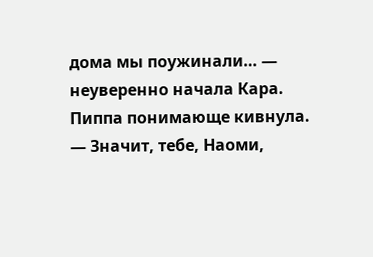дома мы поужинали… — неуверенно начала Кара.
Пиппа понимающе кивнула.
— Значит, тебе, Наоми,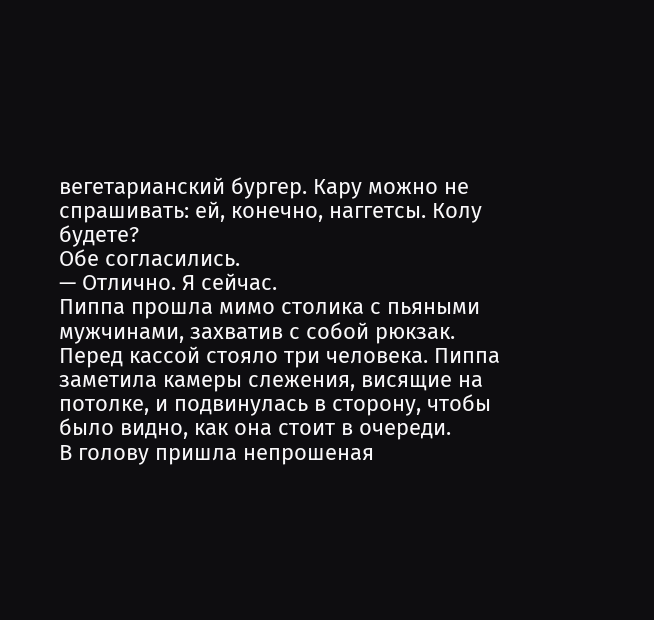вегетарианский бургер. Кару можно не спрашивать: ей, конечно, наггетсы. Колу будете?
Обе согласились.
— Отлично. Я сейчас.
Пиппа прошла мимо столика с пьяными мужчинами, захватив с собой рюкзак. Перед кассой стояло три человека. Пиппа заметила камеры слежения, висящие на потолке, и подвинулась в сторону, чтобы было видно, как она стоит в очереди.
В голову пришла непрошеная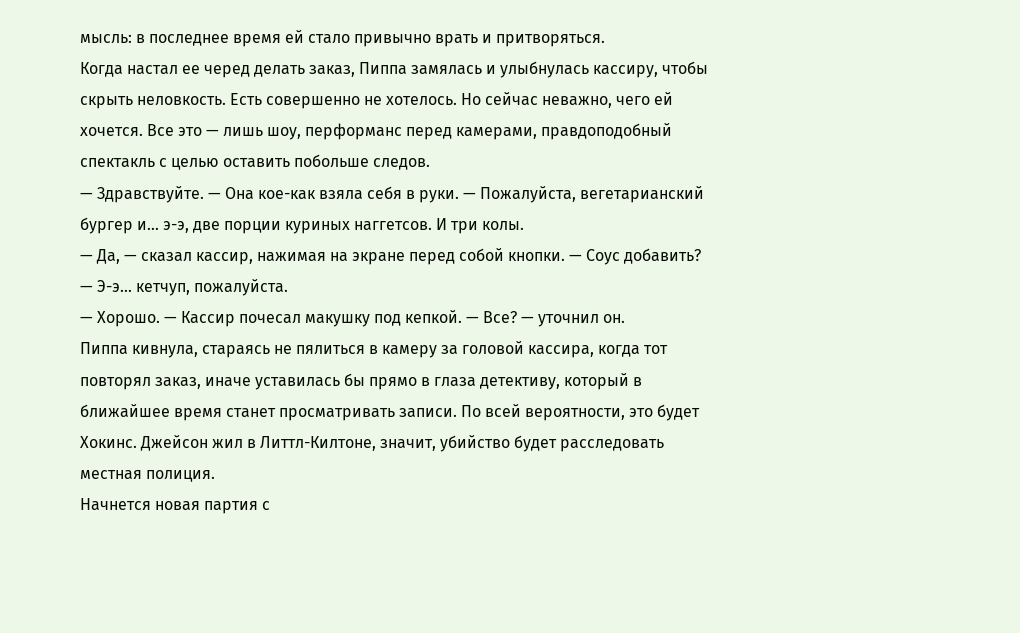мысль: в последнее время ей стало привычно врать и притворяться.
Когда настал ее черед делать заказ, Пиппа замялась и улыбнулась кассиру, чтобы скрыть неловкость. Есть совершенно не хотелось. Но сейчас неважно, чего ей хочется. Все это — лишь шоу, перформанс перед камерами, правдоподобный спектакль с целью оставить побольше следов.
— Здравствуйте. — Она кое-как взяла себя в руки. — Пожалуйста, вегетарианский бургер и… э-э, две порции куриных наггетсов. И три колы.
— Да, — сказал кассир, нажимая на экране перед собой кнопки. — Соус добавить?
— Э-э… кетчуп, пожалуйста.
— Хорошо. — Кассир почесал макушку под кепкой. — Все? — уточнил он.
Пиппа кивнула, стараясь не пялиться в камеру за головой кассира, когда тот повторял заказ, иначе уставилась бы прямо в глаза детективу, который в ближайшее время станет просматривать записи. По всей вероятности, это будет Хокинс. Джейсон жил в Литтл-Килтоне, значит, убийство будет расследовать местная полиция.
Начнется новая партия с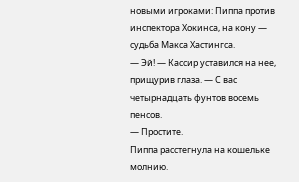новыми игроками: Пиппа против инспектора Хокинса, на кону — судьба Макса Хастингса.
— Эй! — Кассир уставился на нее, прищурив глаза. — С вас четырнадцать фунтов восемь пенсов.
— Простите.
Пиппа расстегнула на кошельке молнию.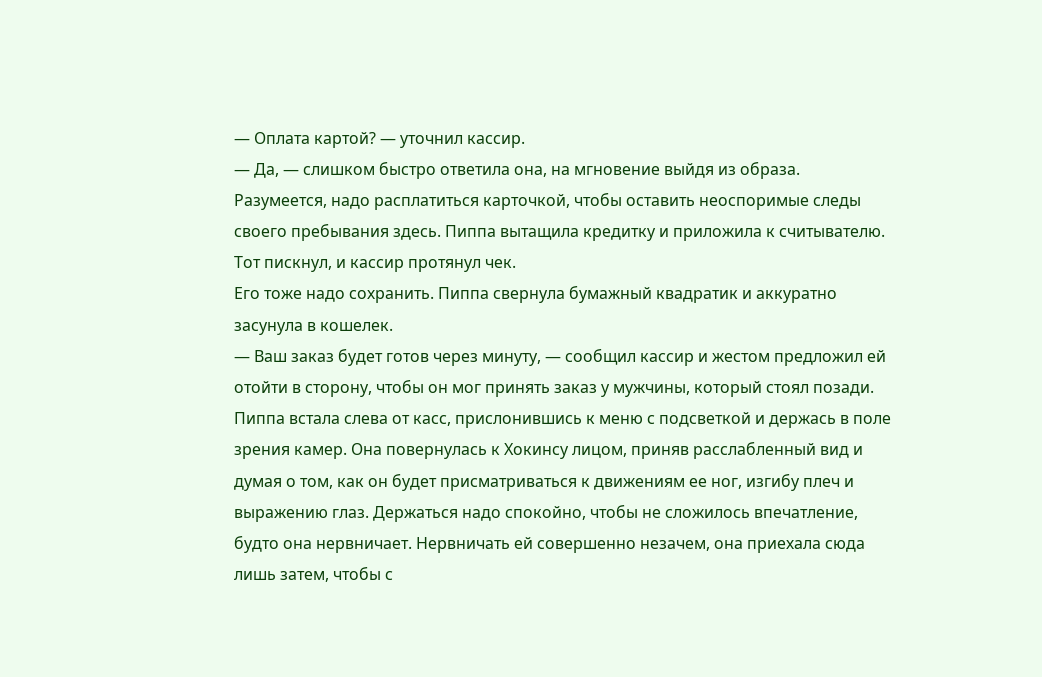— Оплата картой? — уточнил кассир.
— Да, — слишком быстро ответила она, на мгновение выйдя из образа.
Разумеется, надо расплатиться карточкой, чтобы оставить неоспоримые следы своего пребывания здесь. Пиппа вытащила кредитку и приложила к считывателю. Тот пискнул, и кассир протянул чек.
Его тоже надо сохранить. Пиппа свернула бумажный квадратик и аккуратно засунула в кошелек.
— Ваш заказ будет готов через минуту, — сообщил кассир и жестом предложил ей отойти в сторону, чтобы он мог принять заказ у мужчины, который стоял позади.
Пиппа встала слева от касс, прислонившись к меню с подсветкой и держась в поле зрения камер. Она повернулась к Хокинсу лицом, приняв расслабленный вид и думая о том, как он будет присматриваться к движениям ее ног, изгибу плеч и выражению глаз. Держаться надо спокойно, чтобы не сложилось впечатление, будто она нервничает. Нервничать ей совершенно незачем, она приехала сюда лишь затем, чтобы с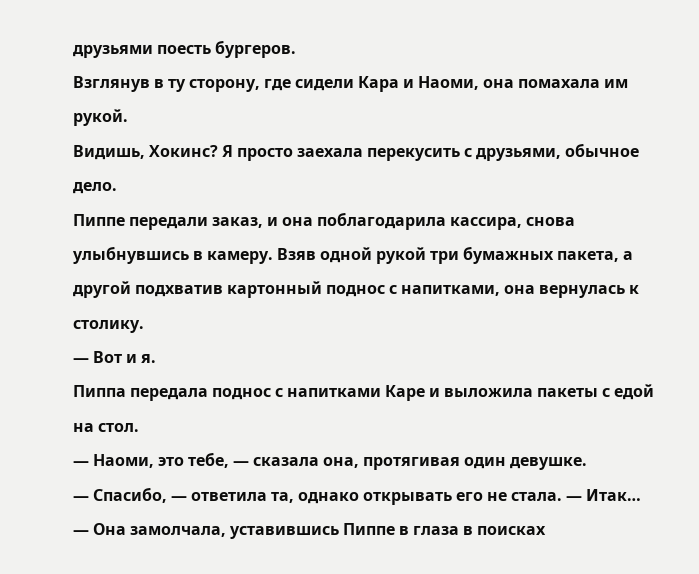друзьями поесть бургеров.
Взглянув в ту сторону, где сидели Кара и Наоми, она помахала им рукой.
Видишь, Хокинс? Я просто заехала перекусить с друзьями, обычное дело.
Пиппе передали заказ, и она поблагодарила кассира, снова улыбнувшись в камеру. Взяв одной рукой три бумажных пакета, а другой подхватив картонный поднос с напитками, она вернулась к столику.
— Вот и я.
Пиппа передала поднос с напитками Каре и выложила пакеты с едой на стол.
— Наоми, это тебе, — сказала она, протягивая один девушке.
— Спасибо, — ответила та, однако открывать его не стала. — Итак… — Она замолчала, уставившись Пиппе в глаза в поисках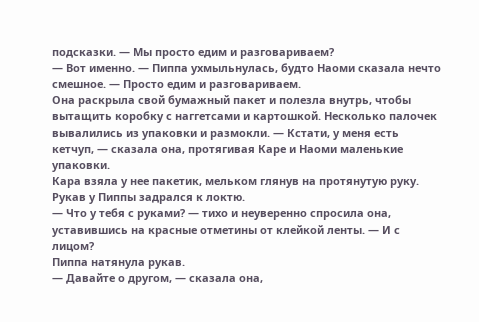подсказки. — Мы просто едим и разговариваем?
— Вот именно. — Пиппа ухмыльнулась, будто Наоми сказала нечто смешное. — Просто едим и разговариваем.
Она раскрыла свой бумажный пакет и полезла внутрь, чтобы вытащить коробку с наггетсами и картошкой. Несколько палочек вывалились из упаковки и размокли. — Кстати, у меня есть кетчуп, — сказала она, протягивая Каре и Наоми маленькие упаковки.
Кара взяла у нее пакетик, мельком глянув на протянутую руку. Рукав у Пиппы задрался к локтю.
— Что у тебя с руками? — тихо и неуверенно спросила она, уставившись на красные отметины от клейкой ленты. — И с лицом?
Пиппа натянула рукав.
— Давайте о другом, — сказала она,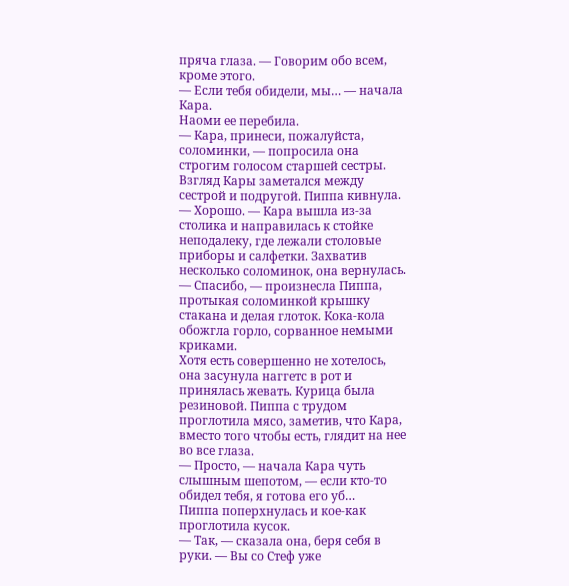пряча глаза. — Говорим обо всем, кроме этого.
— Если тебя обидели, мы… — начала Кара.
Наоми ее перебила.
— Кара, принеси, пожалуйста, соломинки, — попросила она строгим голосом старшей сестры.
Взгляд Кары заметался между сестрой и подругой. Пиппа кивнула.
— Хорошо. — Кара вышла из-за столика и направилась к стойке неподалеку, где лежали столовые приборы и салфетки. Захватив несколько соломинок, она вернулась.
— Спасибо, — произнесла Пиппа, протыкая соломинкой крышку стакана и делая глоток. Кока-кола обожгла горло, сорванное немыми криками.
Хотя есть совершенно не хотелось, она засунула наггетс в рот и принялась жевать. Курица была резиновой. Пиппа с трудом проглотила мясо, заметив, что Кара, вместо того чтобы есть, глядит на нее во все глаза.
— Просто, — начала Кара чуть слышным шепотом, — если кто-то обидел тебя, я готова его уб…
Пиппа поперхнулась и кое-как проглотила кусок.
— Так, — сказала она, беря себя в руки. — Вы со Стеф уже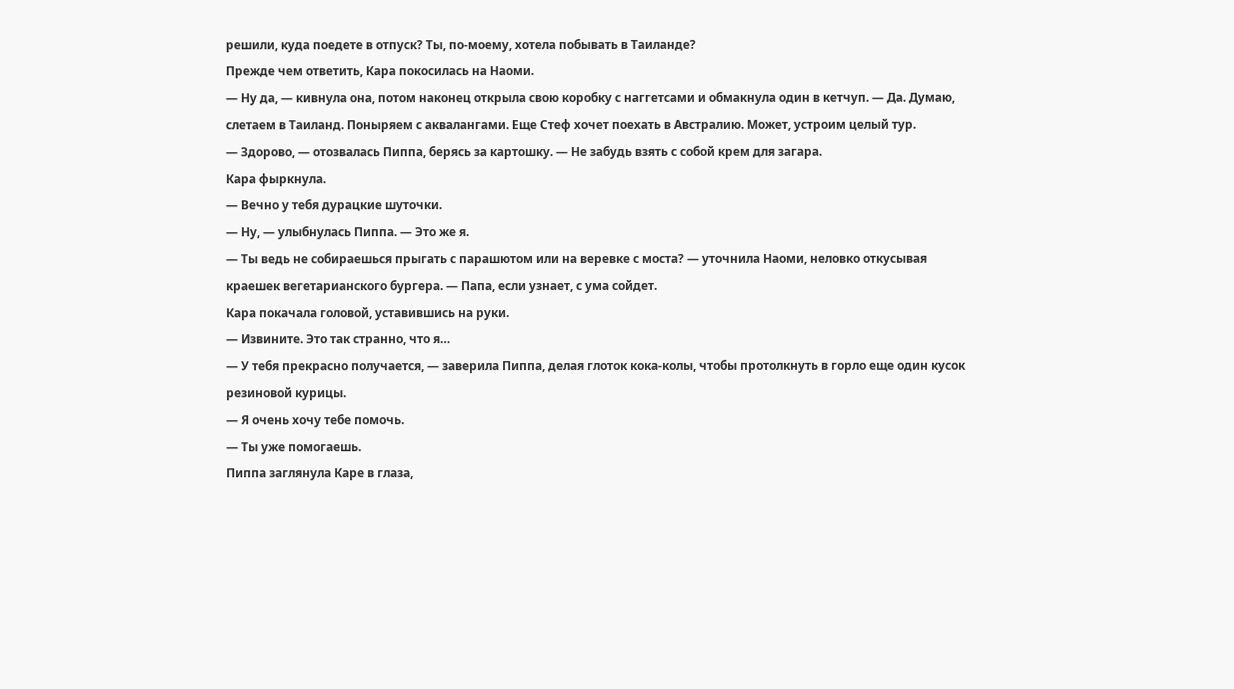решили, куда поедете в отпуск? Ты, по-моему, хотела побывать в Таиланде?
Прежде чем ответить, Кара покосилась на Наоми.
— Ну да, — кивнула она, потом наконец открыла свою коробку с наггетсами и обмакнула один в кетчуп. — Да. Думаю, слетаем в Таиланд. Поныряем с аквалангами. Еще Стеф хочет поехать в Австралию. Может, устроим целый тур.
— Здорово, — отозвалась Пиппа, берясь за картошку. — Не забудь взять с собой крем для загара.
Кара фыркнула.
— Вечно у тебя дурацкие шуточки.
— Ну, — улыбнулась Пиппа. — Это же я.
— Ты ведь не собираешься прыгать с парашютом или на веревке с моста? — уточнила Наоми, неловко откусывая краешек вегетарианского бургера. — Папа, если узнает, с ума сойдет.
Кара покачала головой, уставившись на руки.
— Извините. Это так странно, что я…
— У тебя прекрасно получается, — заверила Пиппа, делая глоток кока-колы, чтобы протолкнуть в горло еще один кусок резиновой курицы.
— Я очень хочу тебе помочь.
— Ты уже помогаешь.
Пиппа заглянула Каре в глаза,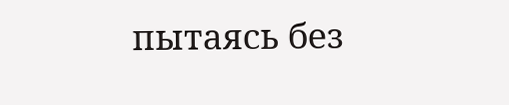пытаясь без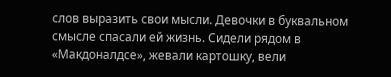слов выразить свои мысли. Девочки в буквальном смысле спасали ей жизнь. Сидели рядом в «Макдоналдсе», жевали картошку, вели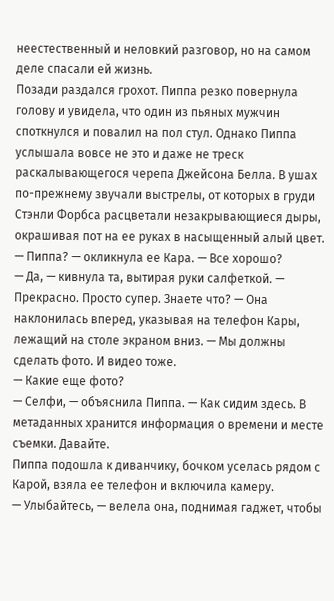неестественный и неловкий разговор, но на самом деле спасали ей жизнь.
Позади раздался грохот. Пиппа резко повернула голову и увидела, что один из пьяных мужчин споткнулся и повалил на пол стул. Однако Пиппа услышала вовсе не это и даже не треск раскалывающегося черепа Джейсона Белла. В ушах по-прежнему звучали выстрелы, от которых в груди Стэнли Форбса расцветали незакрывающиеся дыры, окрашивая пот на ее руках в насыщенный алый цвет.
— Пиппа? — окликнула ее Кара. — Все хорошо?
— Да, — кивнула та, вытирая руки салфеткой. — Прекрасно. Просто супер. Знаете что? — Она наклонилась вперед, указывая на телефон Кары, лежащий на столе экраном вниз. — Мы должны сделать фото. И видео тоже.
— Какие еще фото?
— Селфи, — объяснила Пиппа. — Как сидим здесь. В метаданных хранится информация о времени и месте съемки. Давайте.
Пиппа подошла к диванчику, бочком уселась рядом с Карой, взяла ее телефон и включила камеру.
— Улыбайтесь, — велела она, поднимая гаджет, чтобы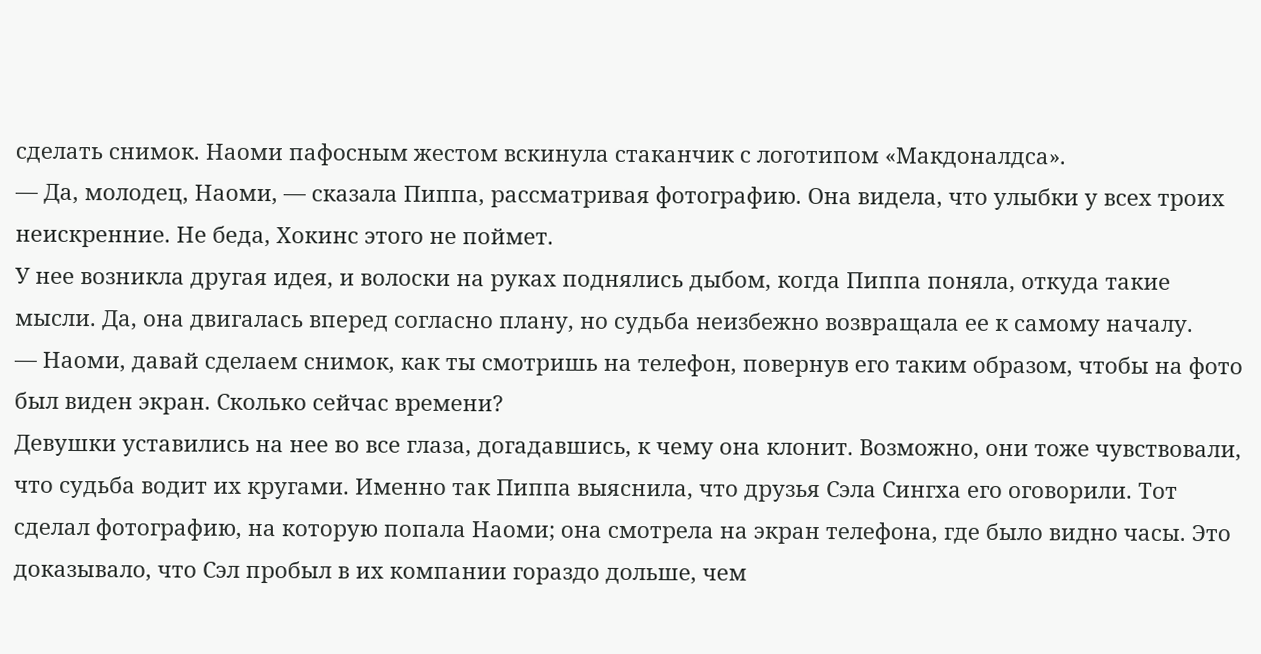сделать снимок. Наоми пафосным жестом вскинула стаканчик с логотипом «Макдоналдса».
— Да, молодец, Наоми, — сказала Пиппа, рассматривая фотографию. Она видела, что улыбки у всех троих неискренние. Не беда, Хокинс этого не поймет.
У нее возникла другая идея, и волоски на руках поднялись дыбом, когда Пиппа поняла, откуда такие мысли. Да, она двигалась вперед согласно плану, но судьба неизбежно возвращала ее к самому началу.
— Наоми, давай сделаем снимок, как ты смотришь на телефон, повернув его таким образом, чтобы на фото был виден экран. Сколько сейчас времени?
Девушки уставились на нее во все глаза, догадавшись, к чему она клонит. Возможно, они тоже чувствовали, что судьба водит их кругами. Именно так Пиппа выяснила, что друзья Сэла Сингха его оговорили. Тот сделал фотографию, на которую попала Наоми; она смотрела на экран телефона, где было видно часы. Это доказывало, что Сэл пробыл в их компании гораздо дольше, чем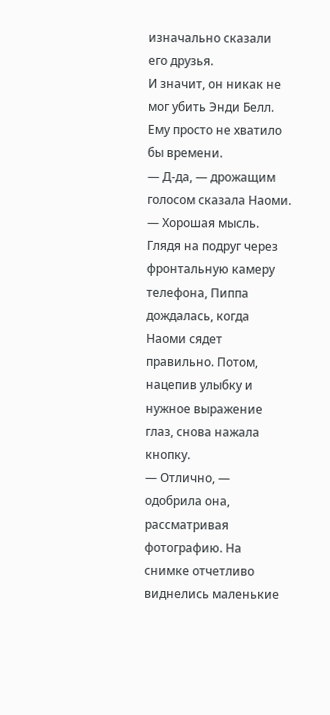изначально сказали его друзья.
И значит, он никак не мог убить Энди Белл. Ему просто не хватило бы времени.
— Д-да, — дрожащим голосом сказала Наоми. — Хорошая мысль.
Глядя на подруг через фронтальную камеру телефона, Пиппа дождалась, когда Наоми сядет правильно. Потом, нацепив улыбку и нужное выражение глаз, снова нажала кнопку.
— Отлично, — одобрила она, рассматривая фотографию. На снимке отчетливо виднелись маленькие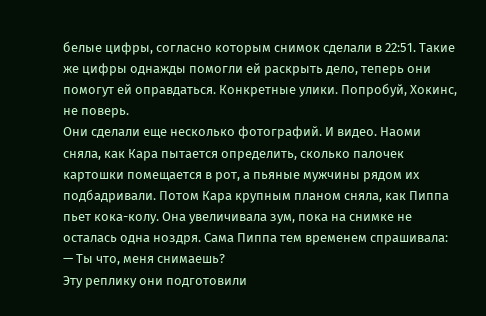белые цифры, согласно которым снимок сделали в 22:51. Такие же цифры однажды помогли ей раскрыть дело, теперь они помогут ей оправдаться. Конкретные улики. Попробуй, Хокинс, не поверь.
Они сделали еще несколько фотографий. И видео. Наоми сняла, как Кара пытается определить, сколько палочек картошки помещается в рот, а пьяные мужчины рядом их подбадривали. Потом Кара крупным планом сняла, как Пиппа пьет кока-колу. Она увеличивала зум, пока на снимке не осталась одна ноздря. Сама Пиппа тем временем спрашивала:
— Ты что, меня снимаешь?
Эту реплику они подготовили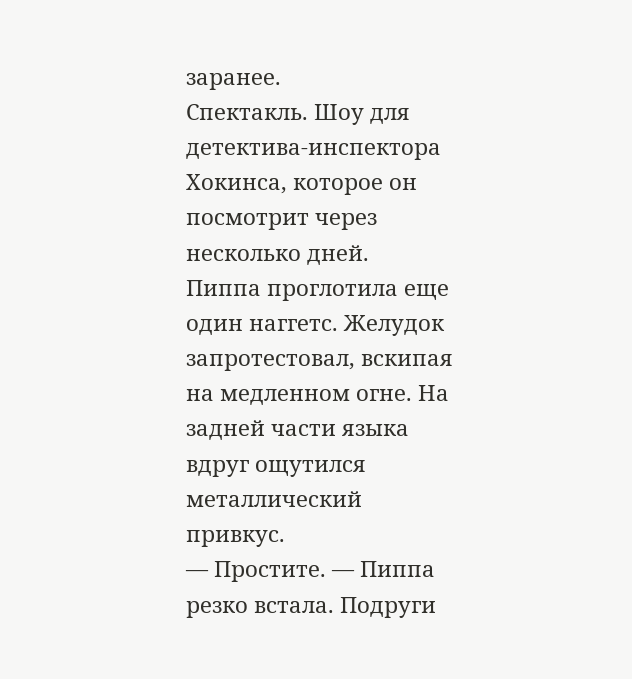заранее.
Спектакль. Шоу для детектива-инспектора Хокинса, которое он посмотрит через несколько дней.
Пиппа проглотила еще один наггетс. Желудок запротестовал, вскипая на медленном огне. На задней части языка вдруг ощутился металлический привкус.
— Простите. — Пиппа резко встала. Подруги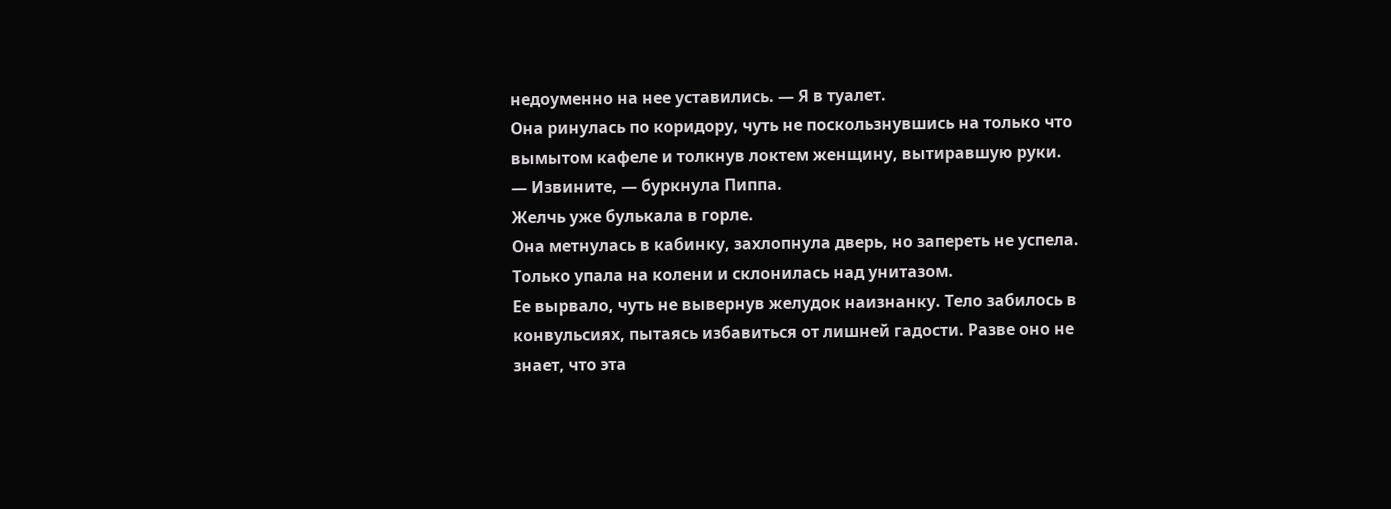недоуменно на нее уставились. — Я в туалет.
Она ринулась по коридору, чуть не поскользнувшись на только что вымытом кафеле и толкнув локтем женщину, вытиравшую руки.
— Извините, — буркнула Пиппа.
Желчь уже булькала в горле.
Она метнулась в кабинку, захлопнула дверь, но запереть не успела. Только упала на колени и склонилась над унитазом.
Ее вырвало, чуть не вывернув желудок наизнанку. Тело забилось в конвульсиях, пытаясь избавиться от лишней гадости. Разве оно не знает, что эта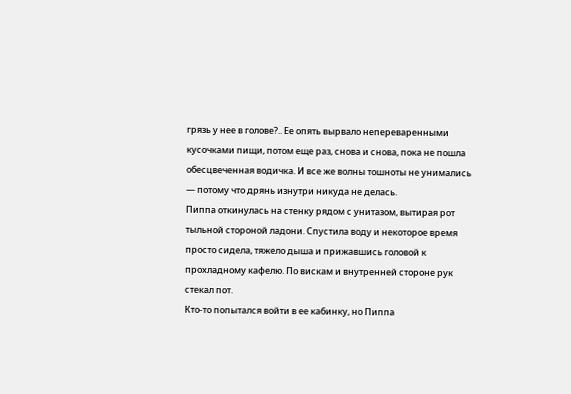грязь у нее в голове?.. Ее опять вырвало непереваренными кусочками пищи, потом еще раз, снова и снова, пока не пошла обесцвеченная водичка. И все же волны тошноты не унимались — потому что дрянь изнутри никуда не делась.
Пиппа откинулась на стенку рядом с унитазом, вытирая рот тыльной стороной ладони. Спустила воду и некоторое время просто сидела, тяжело дыша и прижавшись головой к прохладному кафелю. По вискам и внутренней стороне рук стекал пот.
Кто-то попытался войти в ее кабинку, но Пиппа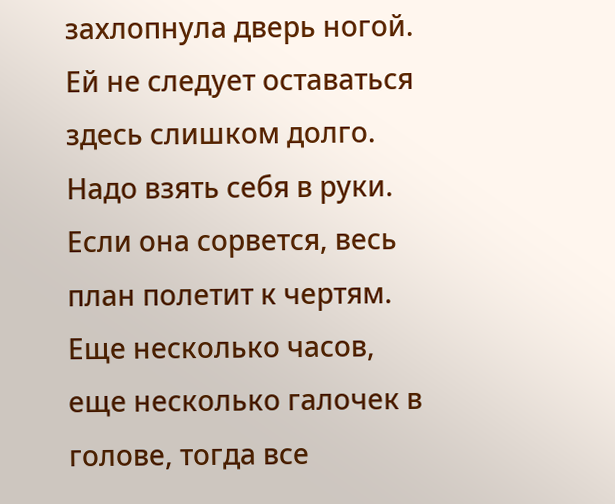захлопнула дверь ногой.
Ей не следует оставаться здесь слишком долго. Надо взять себя в руки. Если она сорвется, весь план полетит к чертям. Еще несколько часов, еще несколько галочек в голове, тогда все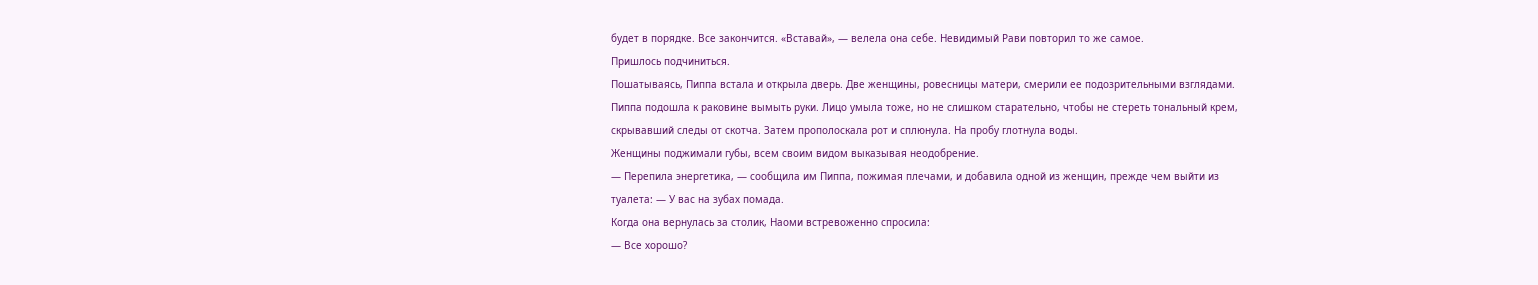будет в порядке. Все закончится. «Вставай», — велела она себе. Невидимый Рави повторил то же самое.
Пришлось подчиниться.
Пошатываясь, Пиппа встала и открыла дверь. Две женщины, ровесницы матери, смерили ее подозрительными взглядами. Пиппа подошла к раковине вымыть руки. Лицо умыла тоже, но не слишком старательно, чтобы не стереть тональный крем, скрывавший следы от скотча. Затем прополоскала рот и сплюнула. На пробу глотнула воды.
Женщины поджимали губы, всем своим видом выказывая неодобрение.
— Перепила энергетика, — сообщила им Пиппа, пожимая плечами, и добавила одной из женщин, прежде чем выйти из туалета: — У вас на зубах помада.
Когда она вернулась за столик, Наоми встревоженно спросила:
— Все хорошо?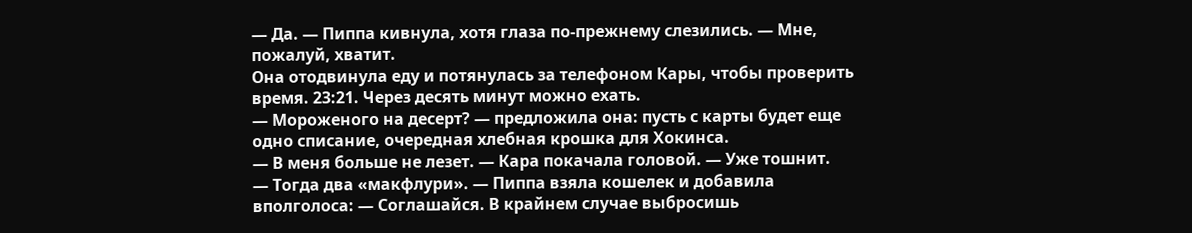— Да. — Пиппа кивнула, хотя глаза по-прежнему слезились. — Мне, пожалуй, хватит.
Она отодвинула еду и потянулась за телефоном Кары, чтобы проверить время. 23:21. Через десять минут можно ехать.
— Мороженого на десерт? — предложила она: пусть с карты будет еще одно списание, очередная хлебная крошка для Хокинса.
— В меня больше не лезет. — Кара покачала головой. — Уже тошнит.
— Тогда два «макфлури». — Пиппа взяла кошелек и добавила вполголоса: — Соглашайся. В крайнем случае выбросишь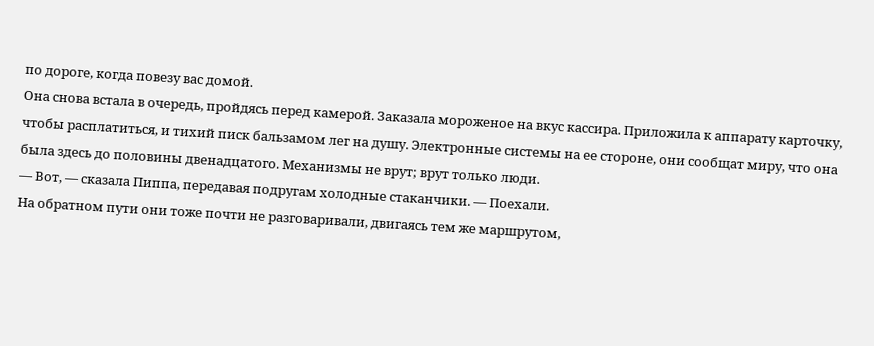по дороге, когда повезу вас домой.
Она снова встала в очередь, пройдясь перед камерой. Заказала мороженое на вкус кассира. Приложила к аппарату карточку, чтобы расплатиться, и тихий писк бальзамом лег на душу. Электронные системы на ее стороне, они сообщат миру, что она была здесь до половины двенадцатого. Механизмы не врут; врут только люди.
— Вот, — сказала Пиппа, передавая подругам холодные стаканчики. — Поехали.
На обратном пути они тоже почти не разговаривали, двигаясь тем же маршрутом,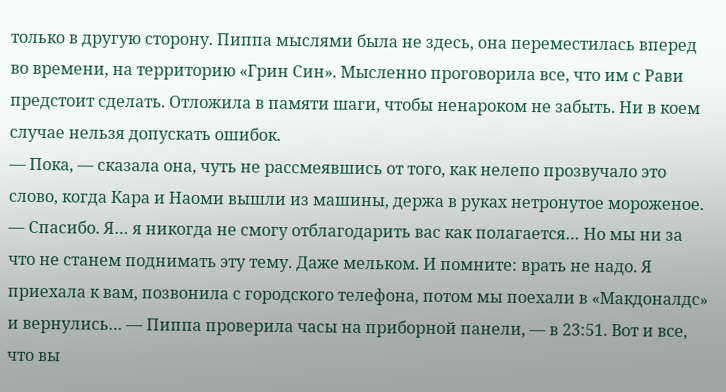только в другую сторону. Пиппа мыслями была не здесь, она переместилась вперед во времени, на территорию «Грин Син». Мысленно проговорила все, что им с Рави предстоит сделать. Отложила в памяти шаги, чтобы ненароком не забыть. Ни в коем случае нельзя допускать ошибок.
— Пока, — сказала она, чуть не рассмеявшись от того, как нелепо прозвучало это слово, когда Кара и Наоми вышли из машины, держа в руках нетронутое мороженое. — Спасибо. Я… я никогда не смогу отблагодарить вас как полагается… Но мы ни за что не станем поднимать эту тему. Даже мельком. И помните: врать не надо. Я приехала к вам, позвонила с городского телефона, потом мы поехали в «Макдоналдс» и вернулись… — Пиппа проверила часы на приборной панели, — в 23:51. Вот и все, что вы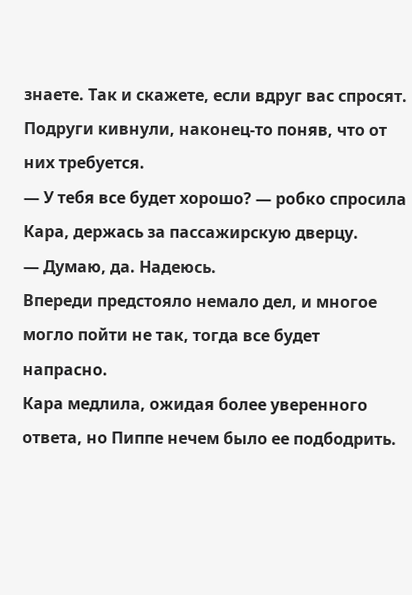знаете. Так и скажете, если вдруг вас спросят.
Подруги кивнули, наконец-то поняв, что от них требуется.
— У тебя все будет хорошо? — робко спросила Кара, держась за пассажирскую дверцу.
— Думаю, да. Надеюсь.
Впереди предстояло немало дел, и многое могло пойти не так, тогда все будет напрасно.
Кара медлила, ожидая более уверенного ответа, но Пиппе нечем было ее подбодрить.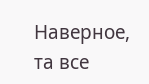Наверное, та все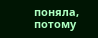поняла, потому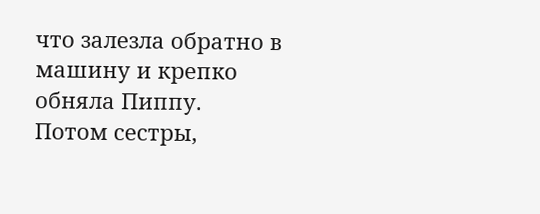что залезла обратно в машину и крепко обняла Пиппу.
Потом сестры,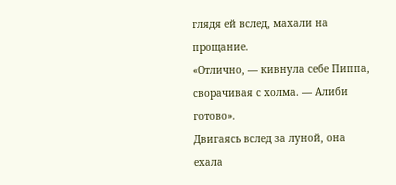глядя ей вслед, махали на прощание.
«Отлично, — кивнула себе Пиппа, сворачивая с холма. — Алиби готово».
Двигаясь вслед за луной, она ехала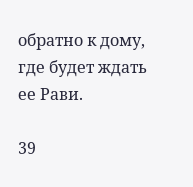обратно к дому, где будет ждать ее Рави.

39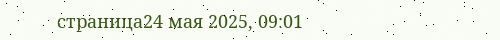страница24 мая 2025, 09:01